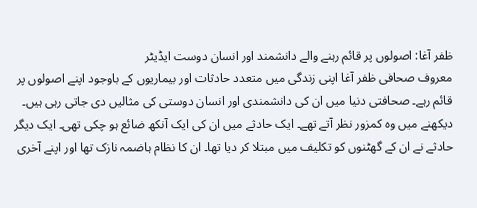ظفر آغا: اصولوں پر قائم رہنے والے دانشمند اور انسان دوست ایڈیٹر
معروف صحافی ظفر آغا اپنی زندگی میں متعدد حادثات اور بیماریوں کے باوجود اپنے اصولوں پر قائم رہے۔ صحافتی دنیا میں ان کی دانشمندی اور انسان دوستی کی مثالیں دی جاتی رہی ہیں۔
دیکھنے میں وہ کمزور نظر آتے تھے۔ ایک حادثے میں ان کی ایک آنکھ ضائع ہو چکی تھی۔ ایک دیگر حادثے نے ان کے گھٹنوں کو تکلیف میں مبتلا کر دیا تھا۔ ان کا نظام ہاضمہ نازک تھا اور اپنے آخری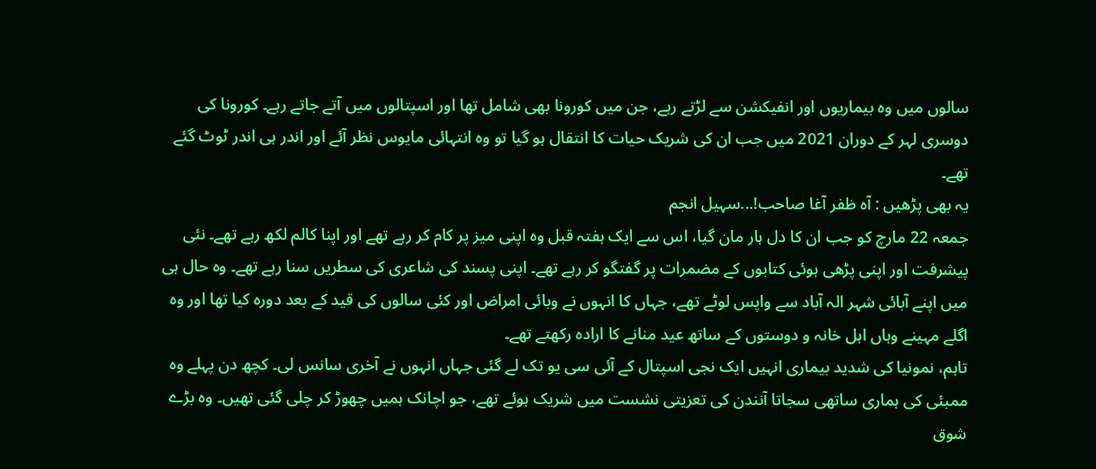سالوں میں وہ بیماریوں اور انفیکشن سے لڑتے رہے، جن میں کورونا بھی شامل تھا اور اسپتالوں میں آتے جاتے رہے۔ کورونا کی دوسری لہر کے دوران 2021 میں جب ان کی شریک حیات کا انتقال ہو گیا تو وہ انتہائی مایوس نظر آئے اور اندر ہی اندر ٹوٹ گئے تھے۔
یہ بھی پڑھیں : آہ ظفر آغا صاحب!...سہیل انجم
جمعہ 22 مارچ کو جب ان کا دل ہار مان گیا، اس سے ایک ہفتہ قبل وہ اپنی میز پر کام کر رہے تھے اور اپنا کالم لکھ رہے تھے۔ نئی پیشرفت اور اپنی پڑھی ہوئی کتابوں کے مضمرات پر گفتگو کر رہے تھے۔ اپنی پسند کی شاعری کی سطریں سنا رہے تھے۔ وہ حال ہی میں اپنے آبائی شہر الہ آباد سے واپس لوٹے تھے، جہاں کا انہوں نے وبائی امراض اور کئی سالوں کی قید کے بعد دورہ کیا تھا اور وہ اگلے مہینے وہاں اہل خانہ و دوستوں کے ساتھ عید منانے کا ارادہ رکھتے تھے۔
تاہم، نمونیا کی شدید بیماری انہیں ایک نجی اسپتال کے آئی سی یو تک لے گئی جہاں انہوں نے آخری سانس لی۔ کچھ دن پہلے وہ ممبئی کی ہماری ساتھی سجاتا آنندن کی تعزیتی نشست میں شریک ہوئے تھے، جو اچانک ہمیں چھوڑ کر چلی گئی تھیں۔ وہ بڑے شوق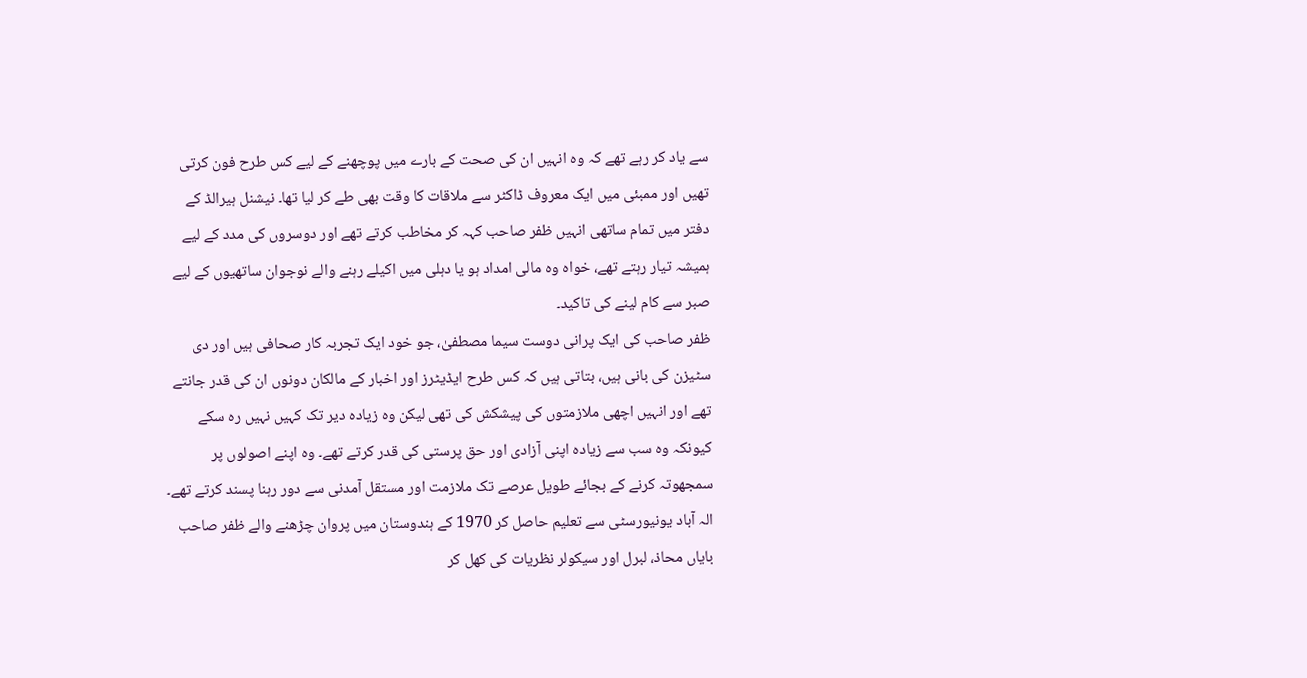سے یاد کر رہے تھے کہ وہ انہیں ان کی صحت کے بارے میں پوچھنے کے لیے کس طرح فون کرتی تھیں اور ممبئی میں ایک معروف ڈاکٹر سے ملاقات کا وقت بھی طے کر لیا تھا۔ نیشنل ہیرالڈ کے دفتر میں تمام ساتھی انہیں ظفر صاحب کہہ کر مخاطب کرتے تھے اور دوسروں کی مدد کے لیے ہمیشہ تیار رہتے تھے، خواہ وہ مالی امداد ہو یا دہلی میں اکیلے رہنے والے نوجوان ساتھیوں کے لیے صبر سے کام لینے کی تاکید۔
ظفر صاحب کی ایک پرانی دوست سیما مصطفیٰ، جو خود ایک تجربہ کار صحافی ہیں اور دی سٹیزن کی بانی ہیں، بتاتی ہیں کہ کس طرح ایڈیٹرز اور اخبار کے مالکان دونوں ان کی قدر جانتے تھے اور انہیں اچھی ملازمتوں کی پیشکش کی تھی لیکن وہ زیادہ دیر تک کہیں نہیں رہ سکے کیونکہ وہ سب سے زیادہ اپنی آزادی اور حق پرستی کی قدر کرتے تھے۔ وہ اپنے اصولوں پر سمجھوتہ کرنے کے بجائے طویل عرصے تک ملازمت اور مستقل آمدنی سے دور رہنا پسند کرتے تھے۔
الہ آباد یونیورسٹی سے تعلیم حاصل کر 1970 کے ہندوستان میں پروان چڑھنے والے ظفر صاحب بایاں محاذ، لبرل اور سیکولر نظریات کی کھل کر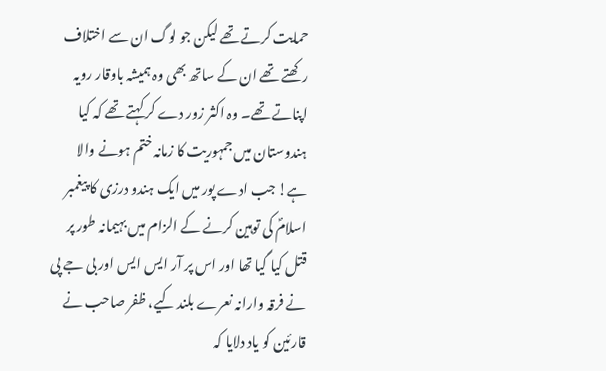حمایت کرتے تھے لیکن جو لوگ ان سے اختلاف رکھتے تھے ان کے ساتھ بھی وہ ہمیشہ باوقار رویہ اپناتے تھے۔ وہ اکثر زور دے کر کہتے تھے کہ کیا ہندوستان میں جمہوریت کا زمانہ ختم ہونے والا ہے! جب ادے پور میں ایک ہندو درزی کا پیغمبر اسلامؐ کی توہین کرنے کے الزام میں بہیمانہ طور پر قتل کیا گیا تھا اور اس پر آر ایس ایس اور بی جے پی نے فرقہ وارانہ نعرے بلند کیے، ظفر صاحب نے قارئین کو یاد دلایا کہ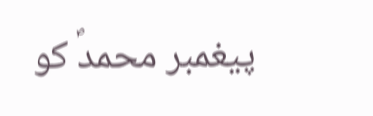پیغمبر محمدؐ کو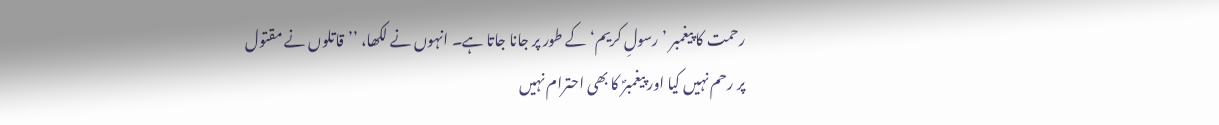رحمت کا پیغمبر ’رسولِ کریم‘ کے طور پر جانا جاتا ہے۔ انہوں نے لکھا، ’’قاتلوں نے مقتول پر رحم نہیں کیا اور پیغمبرؐ کا بھی احترام نہیں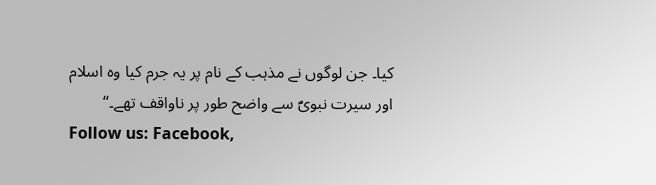کیا۔ جن لوگوں نے مذہب کے نام پر یہ جرم کیا وہ اسلام اور سیرت نبویؐ سے واضح طور پر ناواقف تھے۔‘‘
Follow us: Facebook,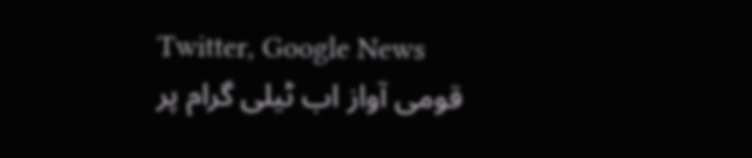Twitter, Google News
قومی آواز اب ٹیلی گرام پر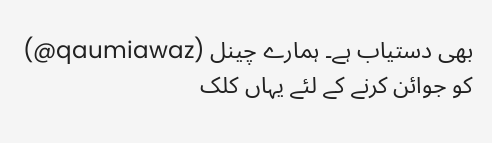بھی دستیاب ہے۔ ہمارے چینل (qaumiawaz@) کو جوائن کرنے کے لئے یہاں کلک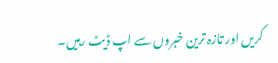کریں اور تازہ ترین خبروں سے اپ ڈیٹ رہیں۔